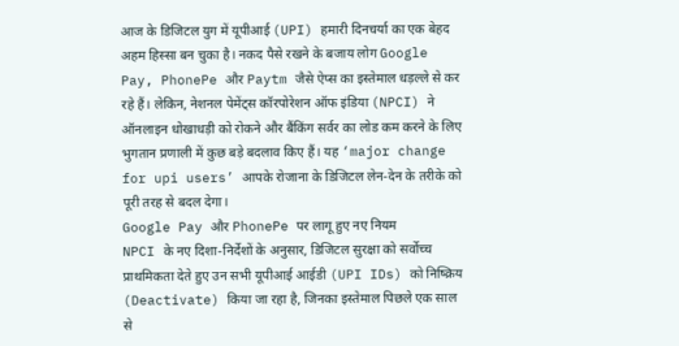आज के डिजिटल युग में यूपीआई (UPI) हमारी दिनचर्या का एक बेहद अहम हिस्सा बन चुका है। नकद पैसे रखने के बजाय लोग Google Pay, PhonePe और Paytm जैसे ऐप्स का इस्तेमाल धड़ल्ले से कर रहे हैं। लेकिन, नेशनल पेमेंट्स कॉरपोरेशन ऑफ इंडिया (NPCI) ने ऑनलाइन धोखाधड़ी को रोकने और बैंकिंग सर्वर का लोड कम करने के लिए भुगतान प्रणाली में कुछ बड़े बदलाव किए हैं। यह ‘major change for upi users’ आपके रोजाना के डिजिटल लेन-देन के तरीके को पूरी तरह से बदल देगा।
Google Pay और PhonePe पर लागू हुए नए नियम
NPCI के नए दिशा-निर्देशों के अनुसार, डिजिटल सुरक्षा को सर्वोच्च प्राथमिकता देते हुए उन सभी यूपीआई आईडी (UPI IDs) को निष्क्रिय (Deactivate) किया जा रहा है, जिनका इस्तेमाल पिछले एक साल से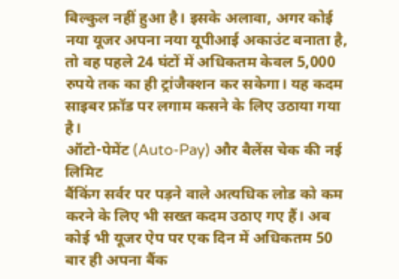बिल्कुल नहीं हुआ है। इसके अलावा, अगर कोई नया यूजर अपना नया यूपीआई अकाउंट बनाता है, तो वह पहले 24 घंटों में अधिकतम केवल 5,000 रुपये तक का ही ट्रांजैक्शन कर सकेगा। यह कदम साइबर फ्रॉड पर लगाम कसने के लिए उठाया गया है।
ऑटो-पेमेंट (Auto-Pay) और बैलेंस चेक की नई लिमिट
बैंकिंग सर्वर पर पड़ने वाले अत्यधिक लोड को कम करने के लिए भी सख्त कदम उठाए गए हैं। अब कोई भी यूजर ऐप पर एक दिन में अधिकतम 50 बार ही अपना बैंक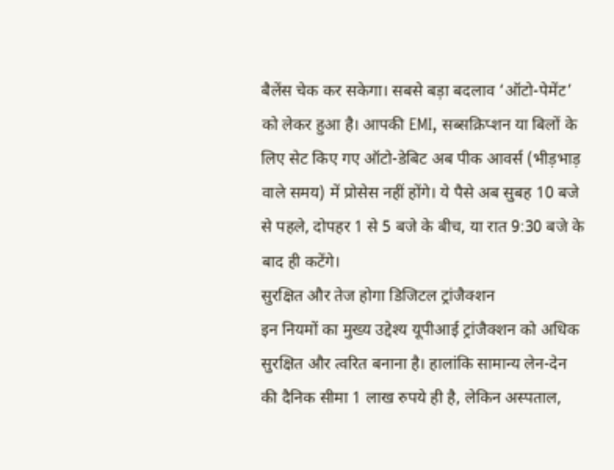बैलेंस चेक कर सकेगा। सबसे बड़ा बदलाव ‘ऑटो-पेमेंट’ को लेकर हुआ है। आपकी EMI, सब्सक्रिप्शन या बिलों के लिए सेट किए गए ऑटो-डेबिट अब पीक आवर्स (भीड़भाड़ वाले समय) में प्रोसेस नहीं होंगे। ये पैसे अब सुबह 10 बजे से पहले, दोपहर 1 से 5 बजे के बीच, या रात 9:30 बजे के बाद ही कटेंगे।
सुरक्षित और तेज होगा डिजिटल ट्रांजैक्शन
इन नियमों का मुख्य उद्देश्य यूपीआई ट्रांजैक्शन को अधिक सुरक्षित और त्वरित बनाना है। हालांकि सामान्य लेन-देन की दैनिक सीमा 1 लाख रुपये ही है, लेकिन अस्पताल,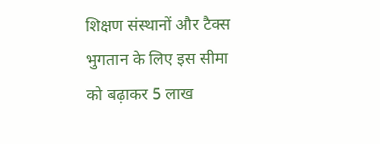शिक्षण संस्थानों और टैक्स भुगतान के लिए इस सीमा को बढ़ाकर 5 लाख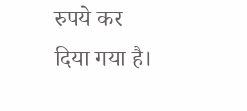रुपये कर दिया गया है।